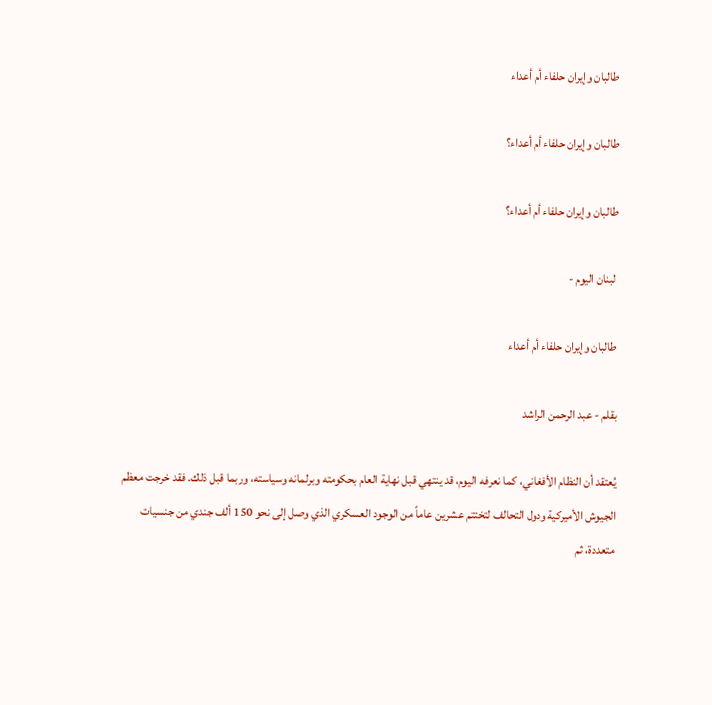طالبان وإيران حلفاء أم أعداء

طالبان وإيران حلفاء أم أعداء؟

طالبان وإيران حلفاء أم أعداء؟

 لبنان اليوم -

طالبان وإيران حلفاء أم أعداء

بقلم - عبد الرحمن الراشد

يُعتقد أن النظام الأفغاني، كما نعرفه اليوم، قد ينتهي قبل نهاية العام بحكومته وبرلمانه وسياسته، وربما قبل ذلك. فقد خرجت معظم الجيوش الأميركية ودول التحالف لتختتم عشرين عاماً من الوجود العسكري الذي وصل إلى نحو 150 ألف جندي من جنسيات متعددة، ثم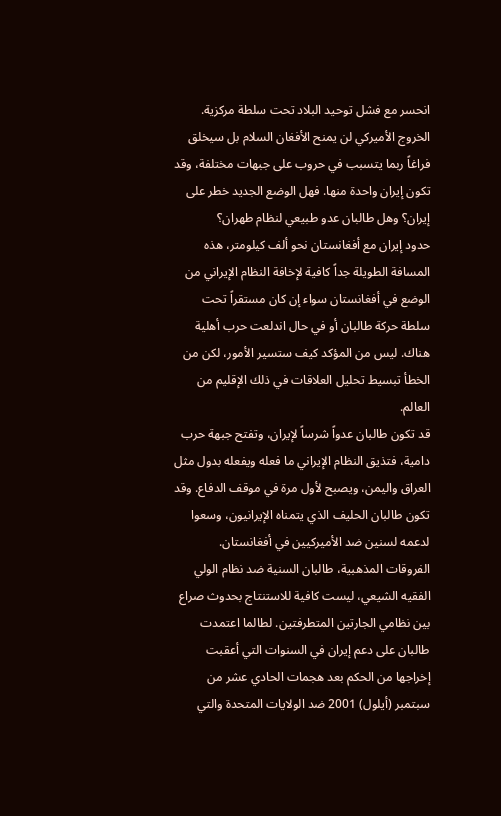انحسر مع فشل توحيد البلاد تحت سلطة مركزية.
الخروج الأميركي لن يمنح الأفغان السلام بل سيخلق فراغاً ربما يتسبب في حروب على جبهات مختلفة، وقد تكون إيران واحدة منها. فهل الوضع الجديد خطر على إيران؟ وهل طالبان عدو طبيعي لنظام طهران؟
حدود إيران مع أفغانستان نحو ألف كيلومتر، هذه المسافة الطويلة جداً كافية لإخافة النظام الإيراني من الوضع في أفغانستان سواء إن كان مستقراً تحت سلطة حركة طالبان أو في حال اندلعت حرب أهلية هناك. ليس من المؤكد كيف ستسير الأمور، لكن من الخطأ تبسيط تحليل العلاقات في ذلك الإقليم من العالم.
قد تكون طالبان عدواً شرساً لإيران، وتفتح جبهة حرب دامية، فتذيق النظام الإيراني ما فعله ويفعله بدول مثل العراق واليمن، ويصبح لأول مرة في موقف الدفاع. وقد تكون طالبان الحليف الذي يتمناه الإيرانيون، وسعوا لدعمه لسنين ضد الأميركيين في أفغانستان. الفروقات المذهبية، طالبان السنية ضد نظام الولي الفقيه الشيعي، ليست كافية للاستنتاج بحدوث صراع بين نظامي الجارتين المتطرفتين. لطالما اعتمدت طالبان على دعم إيران في السنوات التي أعقبت إخراجها من الحكم بعد هجمات الحادي عشر من سبتمبر (أيلول) 2001 ضد الولايات المتحدة والتي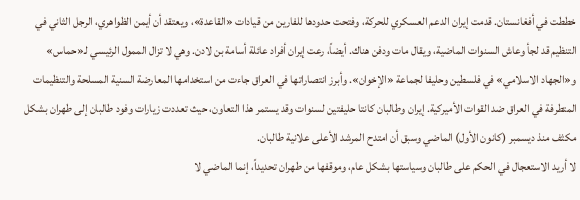خططت في أفغانستان. قدمت إيران الدعم العسكري للحركة، وفتحت حدودها للفارين من قيادات «القاعدة»، ويعتقد أن أيمن الظواهري، الرجل الثاني في التنظيم قد لجأ وعاش السنوات الماضية، ويقال مات ودفن هناك. أيضاً، رعت إيران أفراد عائلة أسامة بن لادن. وهي لا تزال الممول الرئيسي لـ«حماس» و«الجهاد الاسلامي» في فلسطين وحليفا لجماعة «الإخوان». وأبرز انتصاراتها في العراق جاءت من استخدامها المعارضة السنية المسلحة والتنظيمات المتطرفة في العراق ضد القوات الأميركية. إيران وطالبان كانتا حليفتين لسنوات وقد يستمر هذا التعاون، حيث تعددت زيارات وفود طالبان إلى طهران بشكل مكثف منذ ديسمبر (كانون الأول) الماضي وسبق أن امتدح المرشد الأعلى علانية طالبان.
لا أريد الاستعجال في الحكم على طالبان وسياستها بشكل عام، وموقفها من طهران تحديداً، إنما الماضي لا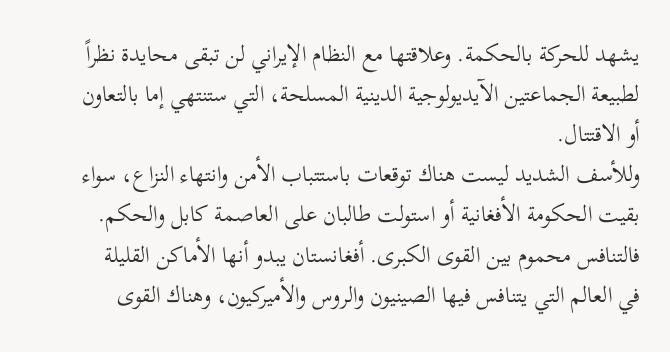يشهد للحركة بالحكمة. وعلاقتها مع النظام الإيراني لن تبقى محايدة نظراً لطبيعة الجماعتين الآيديولوجية الدينية المسلحة، التي ستنتهي إما بالتعاون أو الاقتتال.
وللأسف الشديد ليست هناك توقعات باستتباب الأمن وانتهاء النزاع، سواء بقيت الحكومة الأفغانية أو استولت طالبان على العاصمة كابل والحكم. فالتنافس محموم بين القوى الكبرى. أفغانستان يبدو أنها الأماكن القليلة في العالم التي يتنافس فيها الصينيون والروس والأميركيون، وهناك القوى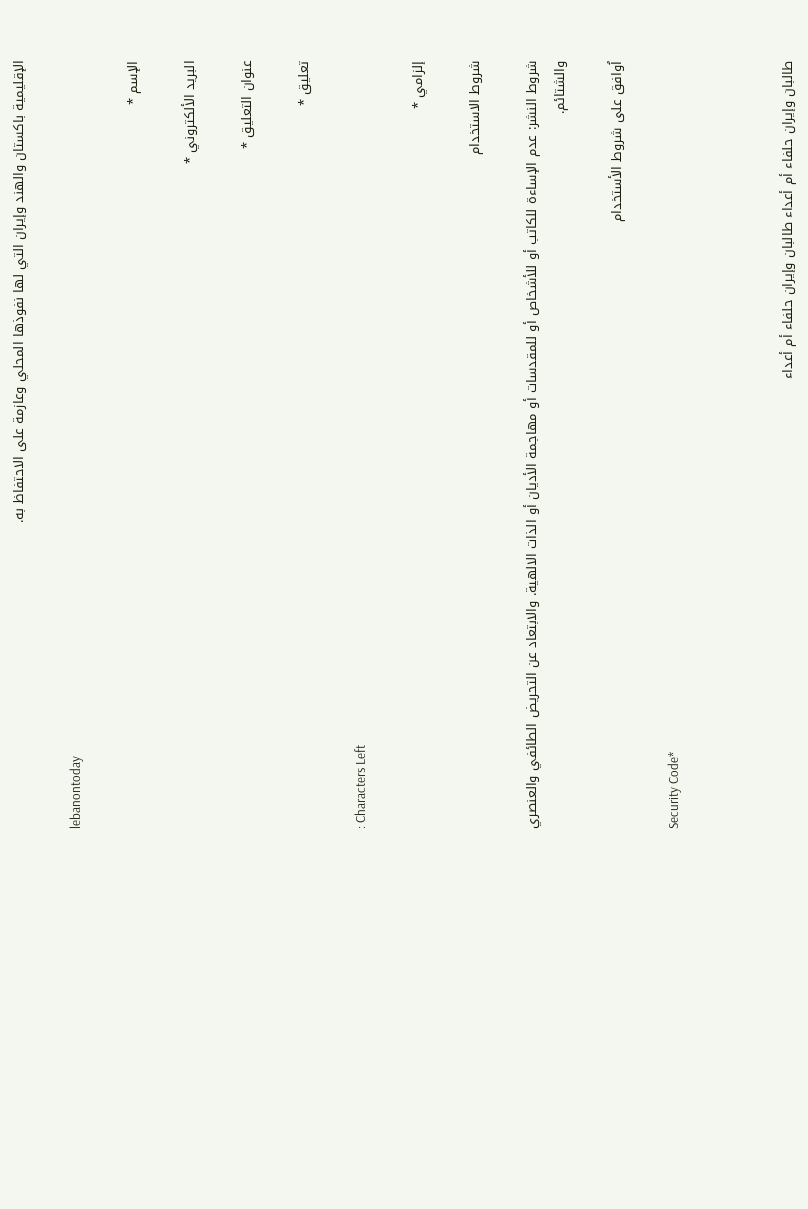الإقليمية باكستان والهند وإيران التي لها نفوذها المحلي وعازمة على الاحتفاظ به.

lebanontoday

الإسم *

البريد الألكتروني *

عنوان التعليق *

تعليق *

: Characters Left

إلزامي *

شروط الاستخدام

شروط النشر: عدم الإساءة للكاتب أو للأشخاص أو للمقدسات أو مهاجمة الأديان أو الذات الالهية. والابتعاد عن التحريض الطائفي والعنصري والشتائم.

اُوافق على شروط الأستخدام

Security Code*



طالبان وإيران حلفاء أم أعداء طالبان وإيران حلفاء أم أعداء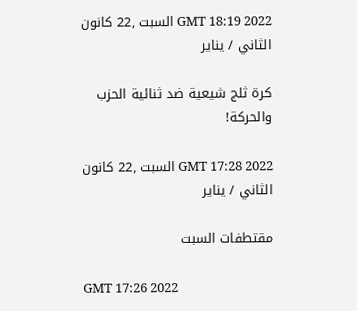GMT 18:19 2022 السبت ,22 كانون الثاني / يناير

كرة ثلج شيعية ضد ثنائية الحزب والحركة!

GMT 17:28 2022 السبت ,22 كانون الثاني / يناير

مقتطفات السبت

GMT 17:26 2022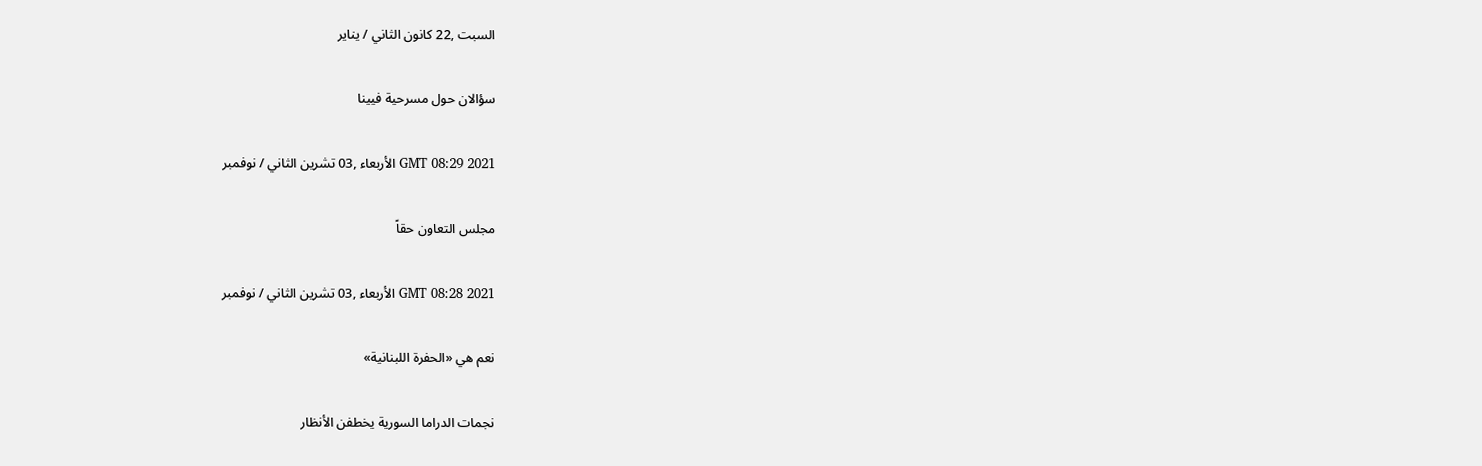السبت ,22 كانون الثاني / يناير

سؤالان حول مسرحية فيينا

GMT 08:29 2021 الأربعاء ,03 تشرين الثاني / نوفمبر

مجلس التعاون حقاً

GMT 08:28 2021 الأربعاء ,03 تشرين الثاني / نوفمبر

نعم هي «الحفرة اللبنانية»

نجمات الدراما السورية يخطفن الأنظار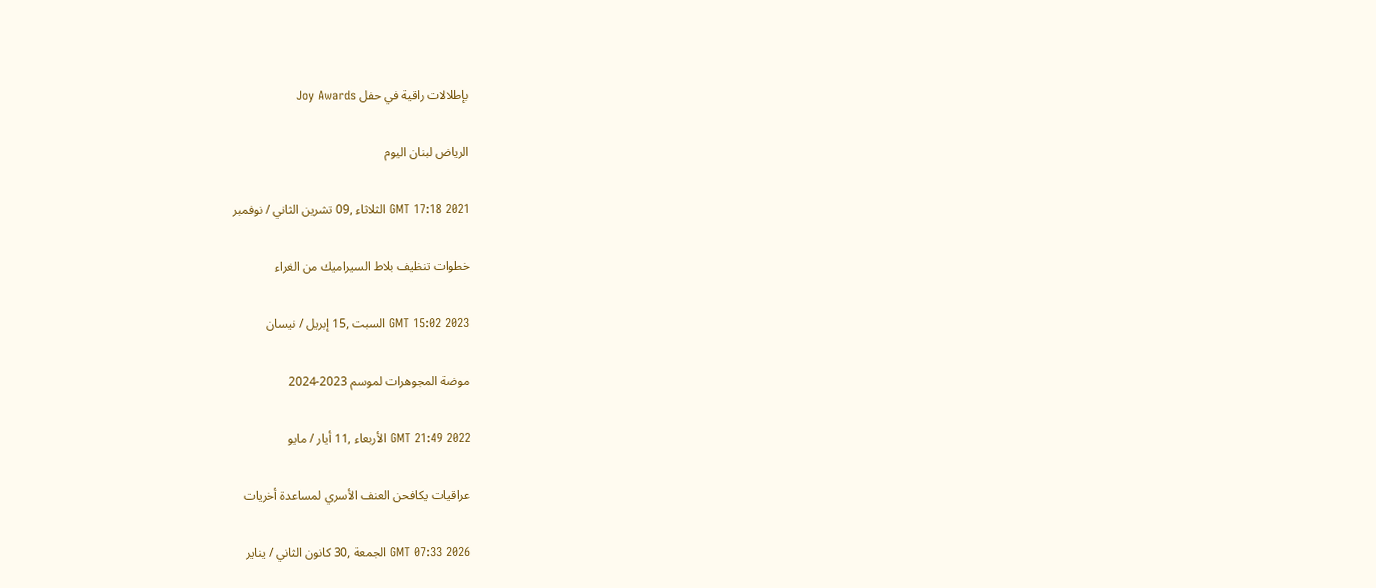بإطلالات راقية في حفل Joy Awards

الرياض لبنان اليوم

GMT 17:18 2021 الثلاثاء ,09 تشرين الثاني / نوفمبر

خطوات تنظيف بلاط السيراميك من الغراء

GMT 15:02 2023 السبت ,15 إبريل / نيسان

موضة المجوهرات لموسم 2023-2024

GMT 21:49 2022 الأربعاء ,11 أيار / مايو

عراقيات يكافحن العنف الأسري لمساعدة أخريات

GMT 07:33 2026 الجمعة ,30 كانون الثاني / يناير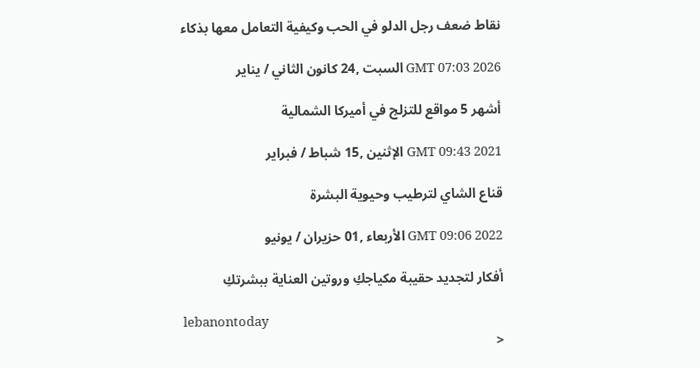نقاط ضعف رجل الدلو في الحب وكيفية التعامل معها بذكاء

GMT 07:03 2026 السبت ,24 كانون الثاني / يناير

أشهر 5 مواقع للتزلج في أميركا الشمالية

GMT 09:43 2021 الإثنين ,15 شباط / فبراير

قناع الشاي لترطيب وحيوية البشرة

GMT 09:06 2022 الأربعاء ,01 حزيران / يونيو

أفكار لتجديد حقيبة مكياجكِ وروتين العناية ببشرتكِ

lebanontoday
<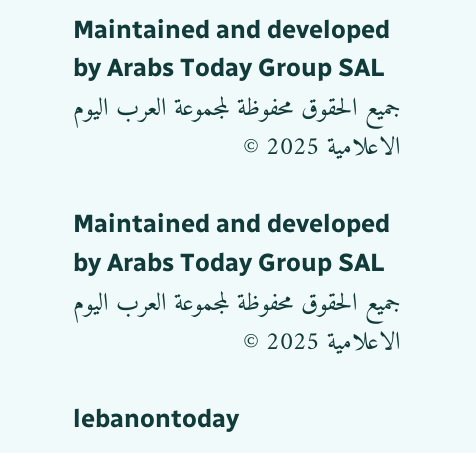Maintained and developed by Arabs Today Group SAL
جميع الحقوق محفوظة لمجموعة العرب اليوم الاعلامية 2025 ©

Maintained and developed by Arabs Today Group SAL
جميع الحقوق محفوظة لمجموعة العرب اليوم الاعلامية 2025 ©

lebanontoday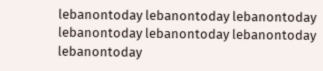lebanontoday lebanontoday lebanontoday
lebanontoday lebanontoday lebanontoday
lebanontoday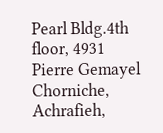Pearl Bldg.4th floor, 4931 Pierre Gemayel Chorniche, Achrafieh,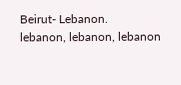Beirut- Lebanon.
lebanon, lebanon, lebanon